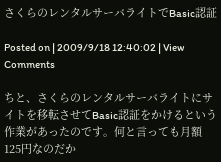さくらのレンタルサーバライトでBasic認証

Posted on | 2009/9/18 12:40:02 | View Comments

ちと、さくらのレンタルサーバライトにサイトを移転させてBasic認証をかけるという作業があったのです。何と言っても月額125円なのだか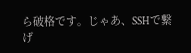ら破格です。じゃあ、SSHで繋げ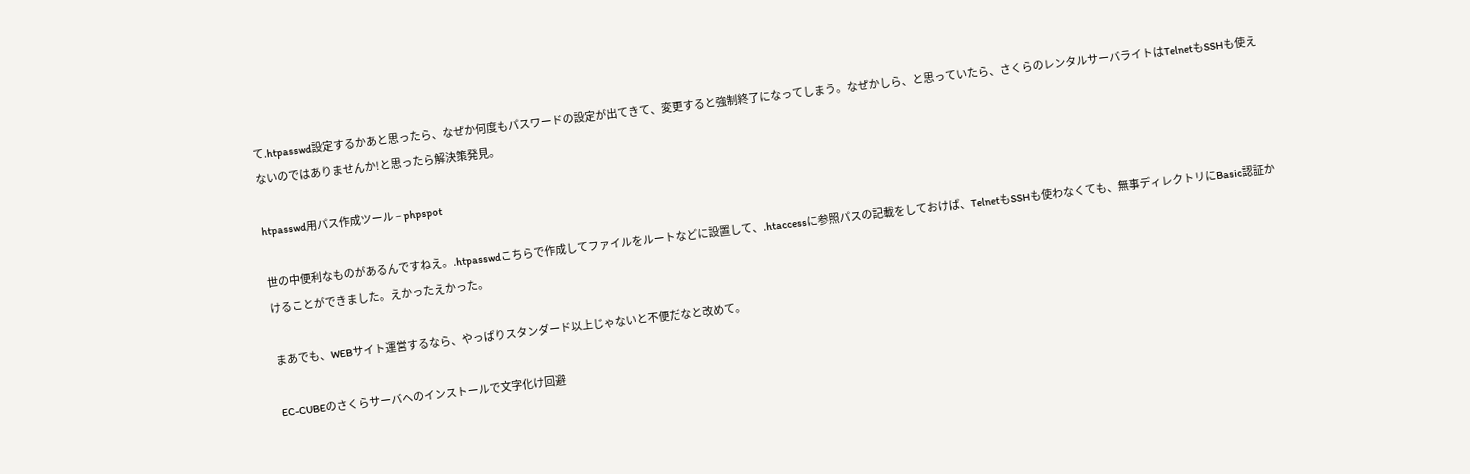て.htpasswd設定するかあと思ったら、なぜか何度もパスワードの設定が出てきて、変更すると強制終了になってしまう。なぜかしら、と思っていたら、さくらのレンタルサーバライトはTelnetもSSHも使えないのではありませんか!と思ったら解決策発見。

htpasswd用パス作成ツール – phpspot

世の中便利なものがあるんですねえ。.htpasswdこちらで作成してファイルをルートなどに設置して、.htaccessに参照パスの記載をしておけば、TelnetもSSHも使わなくても、無事ディレクトリにBasic認証かけることができました。えかったえかった。

まあでも、WEBサイト運営するなら、やっぱりスタンダード以上じゃないと不便だなと改めて。

EC-CUBEのさくらサーバへのインストールで文字化け回避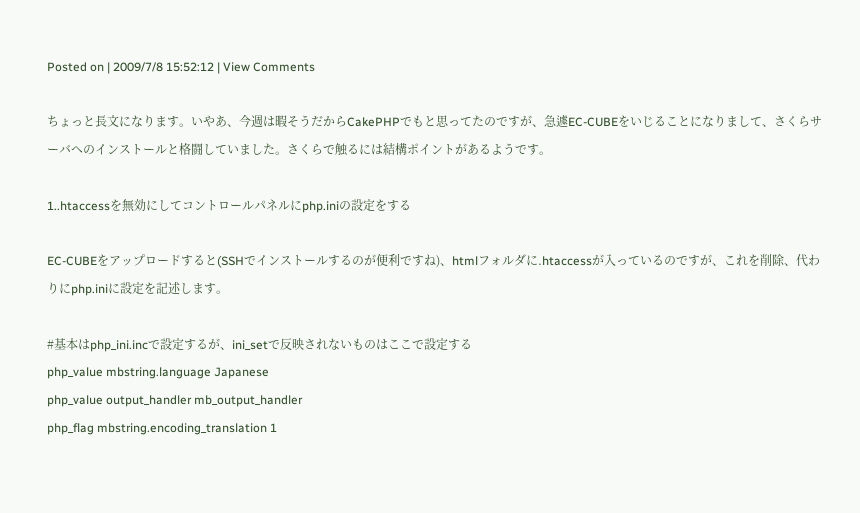Posted on | 2009/7/8 15:52:12 | View Comments

ちょっと長文になります。いやあ、今週は暇そうだからCakePHPでもと思ってたのですが、急遽EC-CUBEをいじることになりまして、さくらサーバへのインストールと格闘していました。さくらで触るには結構ポイントがあるようです。

1..htaccessを無効にしてコントロールパネルにphp.iniの設定をする

EC-CUBEをアップロードすると(SSHでインストールするのが便利ですね)、htmlフォルダに.htaccessが入っているのですが、これを削除、代わりにphp.iniに設定を記述します。

#基本はphp_ini.incで設定するが、ini_setで反映されないものはここで設定する
php_value mbstring.language Japanese
php_value output_handler mb_output_handler
php_flag mbstring.encoding_translation 1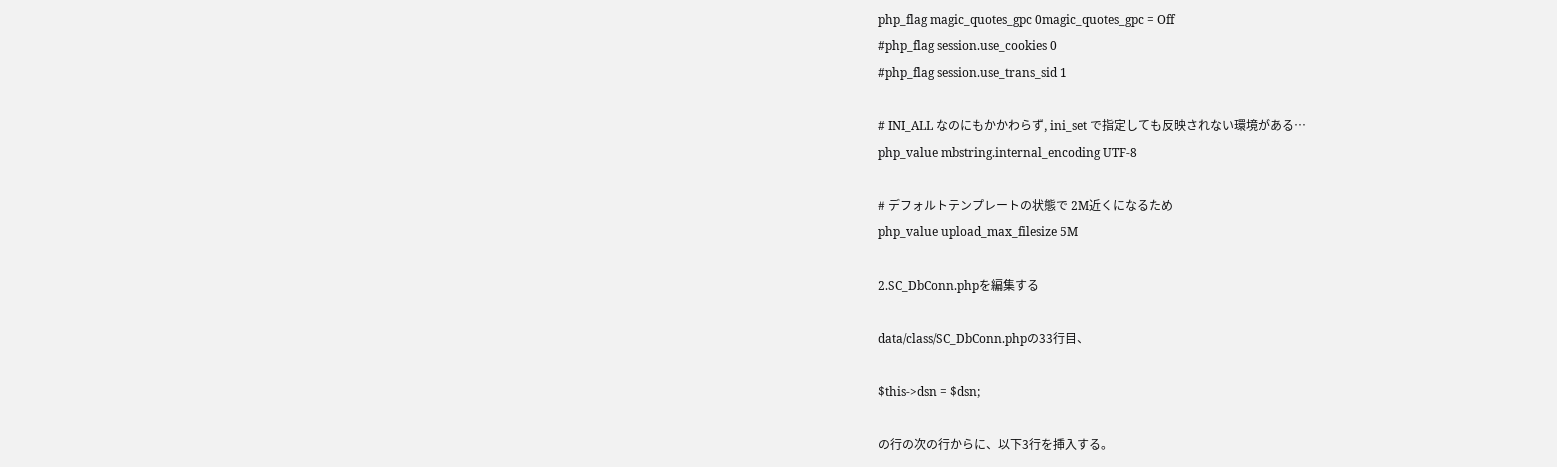php_flag magic_quotes_gpc 0magic_quotes_gpc = Off
#php_flag session.use_cookies 0
#php_flag session.use_trans_sid 1

# INI_ALL なのにもかかわらず, ini_set で指定しても反映されない環境がある…
php_value mbstring.internal_encoding UTF-8

# デフォルトテンプレートの状態で 2M近くになるため
php_value upload_max_filesize 5M

2.SC_DbConn.phpを編集する

data/class/SC_DbConn.phpの33行目、

$this->dsn = $dsn;

の行の次の行からに、以下3行を挿入する。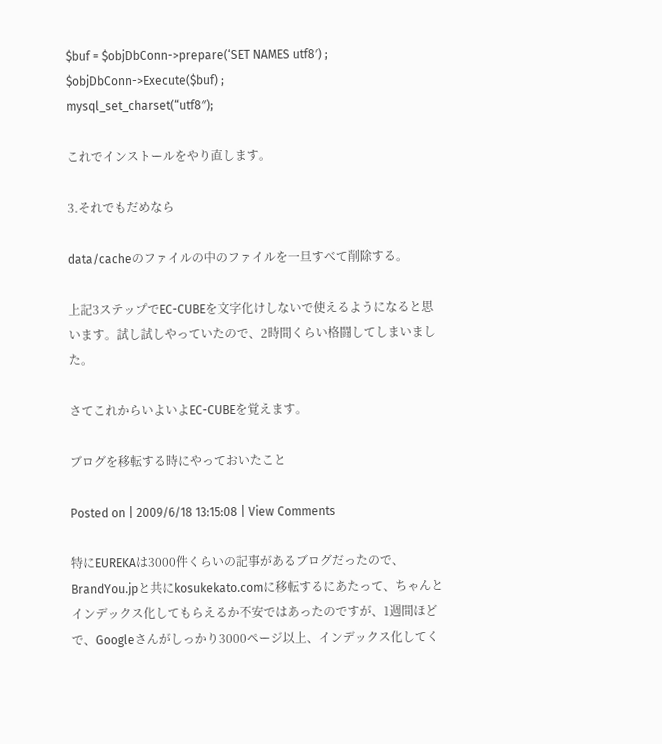$buf = $objDbConn->prepare(‘SET NAMES utf8′) ;
$objDbConn->Execute($buf) ;
mysql_set_charset(“utf8″);

これでインストールをやり直します。

3.それでもだめなら

data/cacheのファイルの中のファイルを一旦すべて削除する。

上記3ステップでEC-CUBEを文字化けしないで使えるようになると思います。試し試しやっていたので、2時間くらい格闘してしまいました。

さてこれからいよいよEC-CUBEを覚えます。

ブログを移転する時にやっておいたこと

Posted on | 2009/6/18 13:15:08 | View Comments

特にEUREKAは3000件くらいの記事があるブログだったので、BrandYou.jpと共にkosukekato.comに移転するにあたって、ちゃんとインデックス化してもらえるか不安ではあったのですが、1週間ほどで、Googleさんがしっかり3000ページ以上、インデックス化してく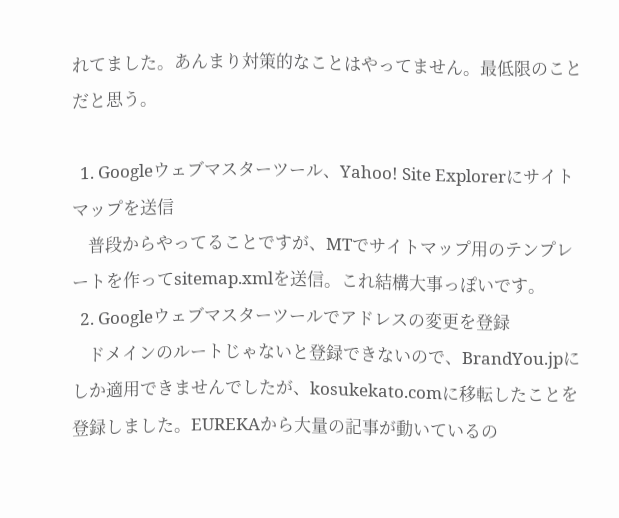れてました。あんまり対策的なことはやってません。最低限のことだと思う。

  1. Googleウェブマスターツール、Yahoo! Site Explorerにサイトマップを送信
    普段からやってることですが、MTでサイトマップ用のテンプレートを作ってsitemap.xmlを送信。これ結構大事っぽいです。
  2. Googleウェブマスターツールでアドレスの変更を登録
    ドメインのルートじゃないと登録できないので、BrandYou.jpにしか適用できませんでしたが、kosukekato.comに移転したことを登録しました。EUREKAから大量の記事が動いているの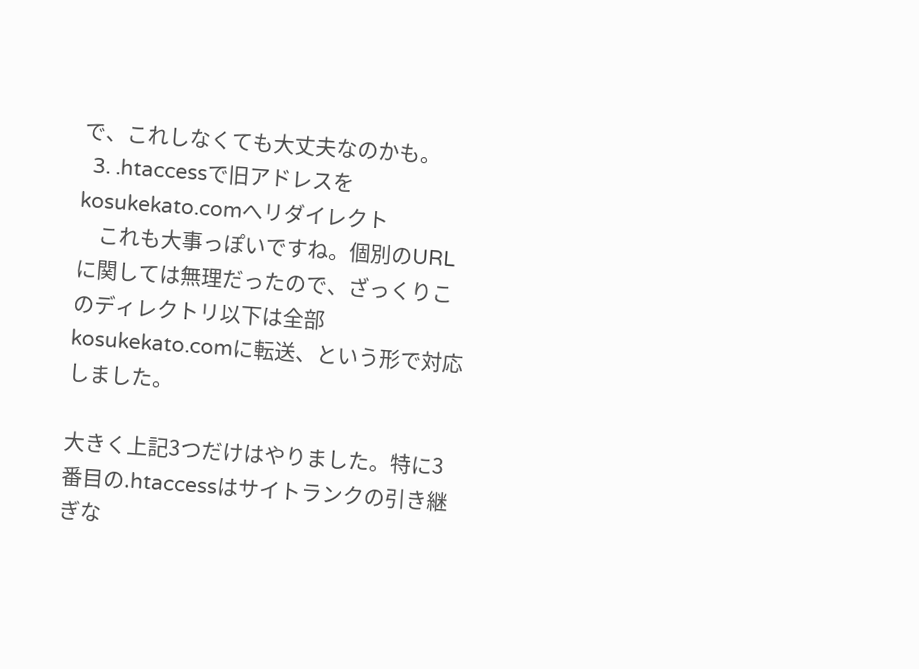で、これしなくても大丈夫なのかも。
  3. .htaccessで旧アドレスをkosukekato.comへリダイレクト
    これも大事っぽいですね。個別のURLに関しては無理だったので、ざっくりこのディレクトリ以下は全部kosukekato.comに転送、という形で対応しました。

大きく上記3つだけはやりました。特に3番目の.htaccessはサイトランクの引き継ぎな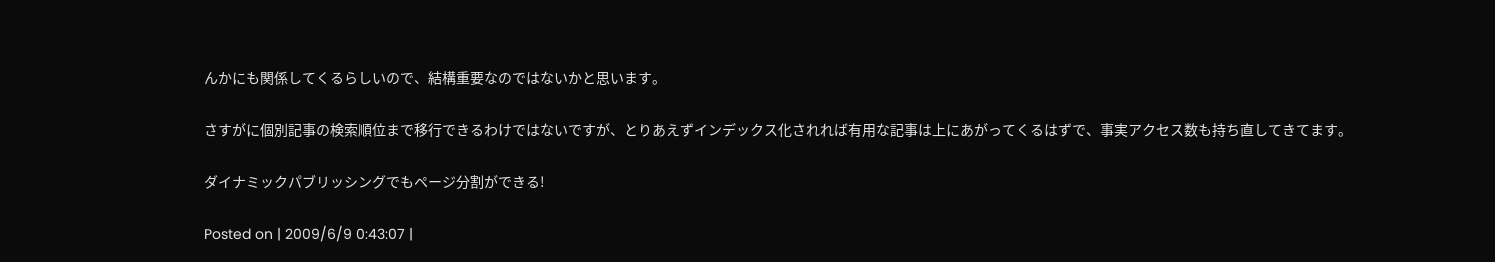んかにも関係してくるらしいので、結構重要なのではないかと思います。

さすがに個別記事の検索順位まで移行できるわけではないですが、とりあえずインデックス化されれば有用な記事は上にあがってくるはずで、事実アクセス数も持ち直してきてます。

ダイナミックパブリッシングでもページ分割ができる!

Posted on | 2009/6/9 0:43:07 |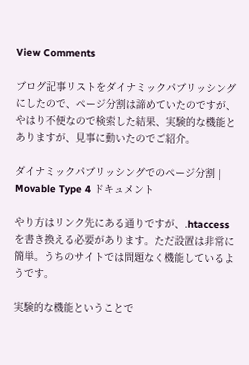View Comments

ブログ記事リストをダイナミックパブリッシングにしたので、ページ分割は諦めていたのですが、やはり不便なので検索した結果、実験的な機能とありますが、見事に動いたのでご紹介。

ダイナミックパブリッシングでのページ分割 | Movable Type 4 ドキュメント

やり方はリンク先にある通りですが、.htaccessを書き換える必要があります。ただ設置は非常に簡単。うちのサイトでは問題なく機能しているようです。

実験的な機能ということで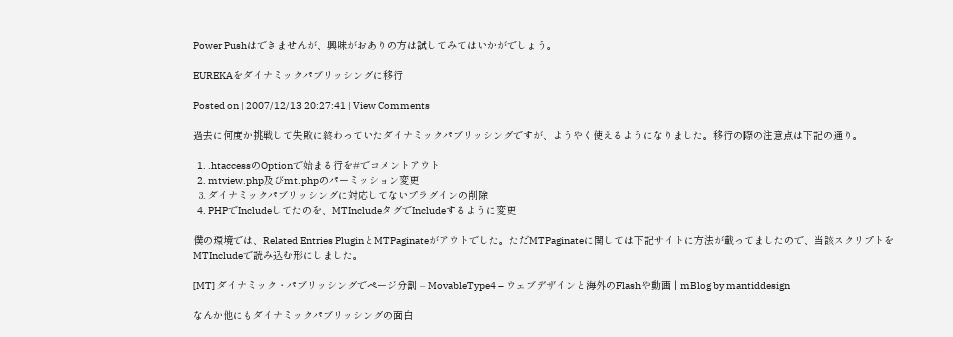Power Pushはできませんが、興味がおありの方は試してみてはいかがでしょう。

EUREKAをダイナミックパブリッシングに移行

Posted on | 2007/12/13 20:27:41 | View Comments

過去に何度か挑戦して失敗に終わっていたダイナミックパブリッシングですが、ようやく使えるようになりました。移行の際の注意点は下記の通り。

  1. .htaccessのOptionで始まる行を#でコメントアウト
  2. mtview.php及びmt.phpのパーミッション変更
  3. ダイナミックパブリッシングに対応してないプラグインの削除
  4. PHPでIncludeしてたのを、MTIncludeタグでIncludeするように変更

僕の環境では、Related Entries PluginとMTPaginateがアウトでした。ただMTPaginateに関しては下記サイトに方法が載ってましたので、当該スクリプトをMTIncludeで読み込む形にしました。

[MT] ダイナミック・パブリッシングでページ分割 – MovableType4 – ウェブデザインと海外のFlashや動画 | mBlog by mantiddesign

なんか他にもダイナミックパブリッシングの面白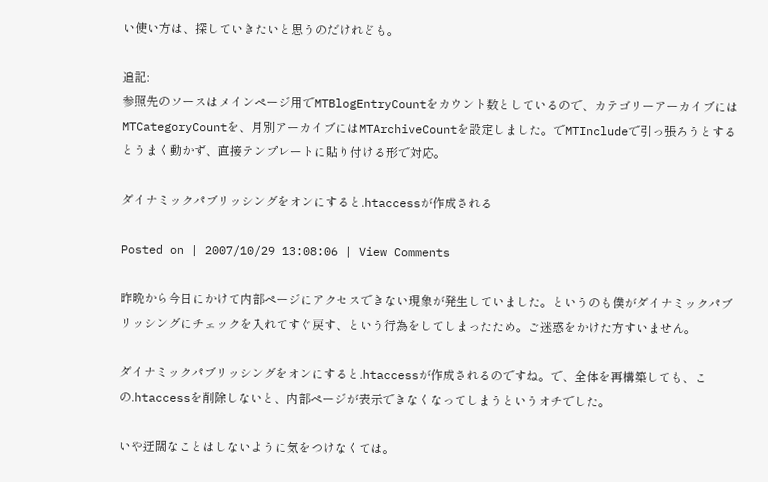い使い方は、探していきたいと思うのだけれども。

追記:
参照先のソースはメインページ用でMTBlogEntryCountをカウント数としているので、カテゴリーアーカイブにはMTCategoryCountを、月別アーカイブにはMTArchiveCountを設定しました。でMTIncludeで引っ張ろうとするとうまく動かず、直接テンプレートに貼り付ける形で対応。

ダイナミックパブリッシングをオンにすると.htaccessが作成される

Posted on | 2007/10/29 13:08:06 | View Comments

昨晩から今日にかけて内部ページにアクセスできない現象が発生していました。というのも僕がダイナミックパブリッシングにチェックを入れてすぐ戻す、という行為をしてしまったため。ご迷惑をかけた方すいません。

ダイナミックパブリッシングをオンにすると.htaccessが作成されるのですね。で、全体を再構築しても、この.htaccessを削除しないと、内部ページが表示できなくなってしまうというオチでした。

いや迂闊なことはしないように気をつけなくては。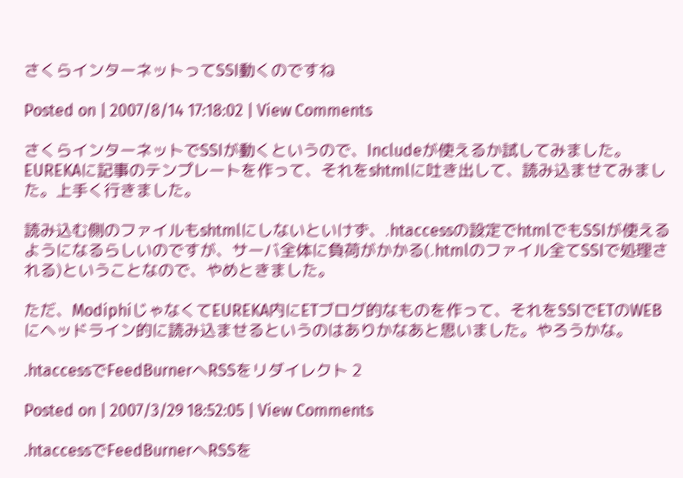さくらインターネットってSSI動くのですね

Posted on | 2007/8/14 17:18:02 | View Comments

さくらインターネットでSSIが動くというので、Includeが使えるか試してみました。EUREKAに記事のテンプレートを作って、それをshtmlに吐き出して、読み込ませてみました。上手く行きました。

読み込む側のファイルもshtmlにしないといけず、.htaccessの設定でhtmlでもSSIが使えるようになるらしいのですが、サーバ全体に負荷がかかる(.htmlのファイル全てSSIで処理される)ということなので、やめときました。

ただ、ModiphiじゃなくてEUREKA内にETブログ的なものを作って、それをSSIでETのWEBにヘッドライン的に読み込ませるというのはありかなあと思いました。やろうかな。

.htaccessでFeedBurnerへRSSをリダイレクト 2

Posted on | 2007/3/29 18:52:05 | View Comments

.htaccessでFeedBurnerへRSSを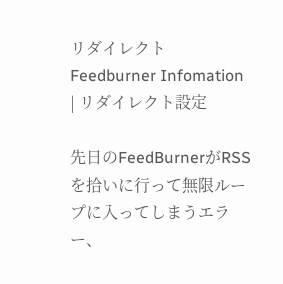リダイレクト
Feedburner Infomation | リダイレクト設定

先日のFeedBurnerがRSSを拾いに行って無限ループに入ってしまうエラー、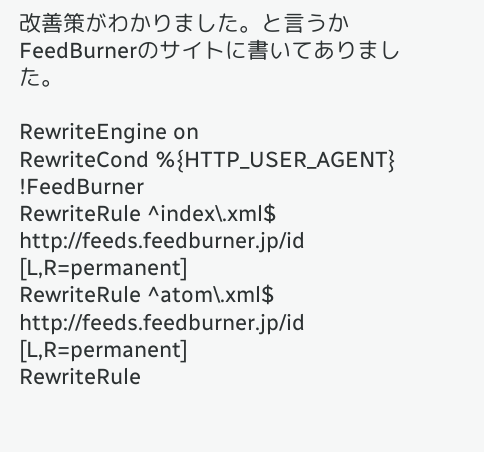改善策がわかりました。と言うかFeedBurnerのサイトに書いてありました。

RewriteEngine on
RewriteCond %{HTTP_USER_AGENT} !FeedBurner
RewriteRule ^index\.xml$ http://feeds.feedburner.jp/id [L,R=permanent]
RewriteRule ^atom\.xml$ http://feeds.feedburner.jp/id [L,R=permanent]
RewriteRule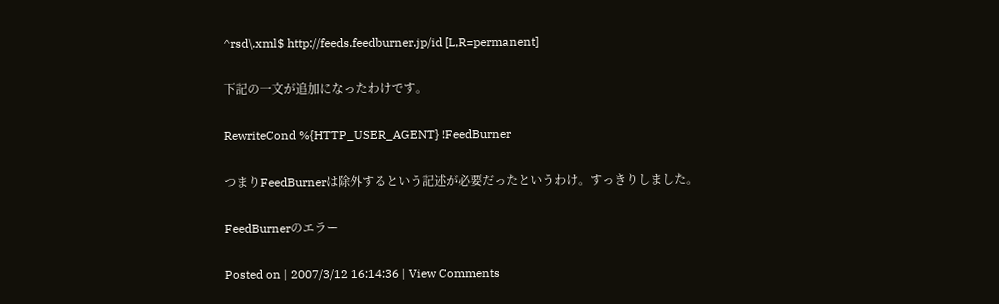^rsd\.xml$ http://feeds.feedburner.jp/id [L,R=permanent]

下記の一文が追加になったわけです。

RewriteCond %{HTTP_USER_AGENT} !FeedBurner

つまりFeedBurnerは除外するという記述が必要だったというわけ。すっきりしました。

FeedBurnerのエラー

Posted on | 2007/3/12 16:14:36 | View Comments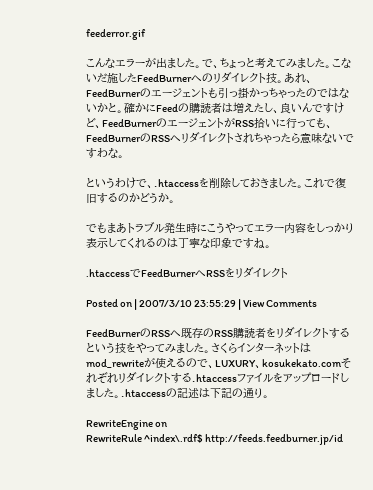feederror.gif

こんなエラーが出ました。で、ちょっと考えてみました。こないだ施したFeedBurnerへのリダイレクト技。あれ、FeedBurnerのエージェントも引っ掛かっちゃったのではないかと。確かにFeedの購読者は増えたし、良いんですけど、FeedBurnerのエージェントがRSS拾いに行っても、FeedBurnerのRSSへリダイレクトされちゃったら意味ないですわな。

というわけで、.htaccessを削除しておきました。これで復旧するのかどうか。

でもまあトラブル発生時にこうやってエラー内容をしっかり表示してくれるのは丁寧な印象ですね。

.htaccessでFeedBurnerへRSSをリダイレクト

Posted on | 2007/3/10 23:55:29 | View Comments

FeedBurnerのRSSへ既存のRSS購読者をリダイレクトするという技をやってみました。さくらインターネットはmod_rewriteが使えるので、LUXURY、kosukekato.comそれぞれリダイレクトする.htaccessファイルをアップロードしました。.htaccessの記述は下記の通り。

RewriteEngine on
RewriteRule ^index\.rdf$ http://feeds.feedburner.jp/id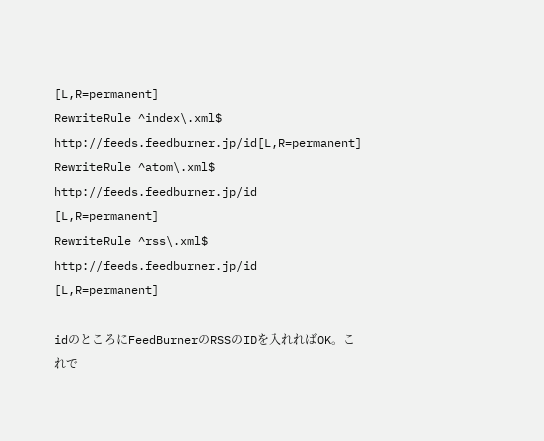[L,R=permanent]
RewriteRule ^index\.xml$ http://feeds.feedburner.jp/id[L,R=permanent]
RewriteRule ^atom\.xml$ http://feeds.feedburner.jp/id [L,R=permanent]
RewriteRule ^rss\.xml$ http://feeds.feedburner.jp/id [L,R=permanent]

idのところにFeedBurnerのRSSのIDを入れればOK。これで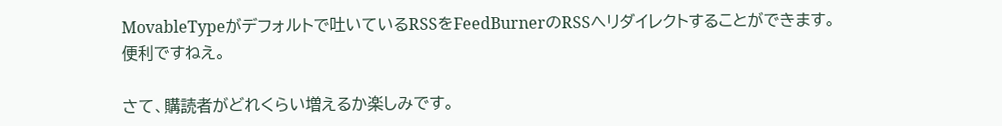MovableTypeがデフォルトで吐いているRSSをFeedBurnerのRSSへリダイレクトすることができます。便利ですねえ。

さて、購読者がどれくらい増えるか楽しみです。